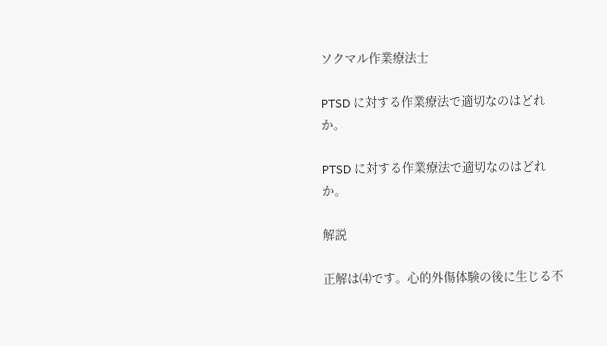ソクマル作業療法士

PTSD に対する作業療法で適切なのはどれか。

PTSD に対する作業療法で適切なのはどれか。

解説

正解は⑷です。心的外傷体験の後に生じる不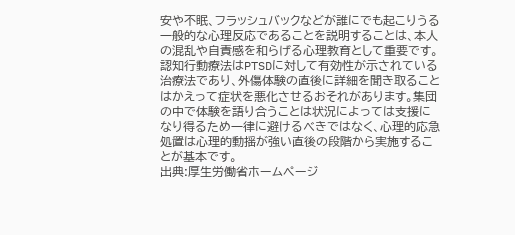安や不眠、フラッシュバックなどが誰にでも起こりうる一般的な心理反応であることを説明することは、本人の混乱や自責感を和らげる心理教育として重要です。認知行動療法はPTSDに対して有効性が示されている治療法であり、外傷体験の直後に詳細を聞き取ることはかえって症状を悪化させるおそれがあります。集団の中で体験を語り合うことは状況によっては支援になり得るため一律に避けるべきではなく、心理的応急処置は心理的動揺が強い直後の段階から実施することが基本です。
出典:厚生労働省ホームページ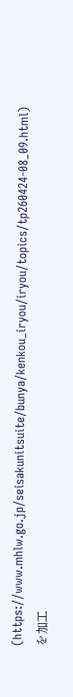(https://www.mhlw.go.jp/seisakunitsuite/bunya/kenkou_iryou/iryou/topics/tp260424-08_09.html)を加工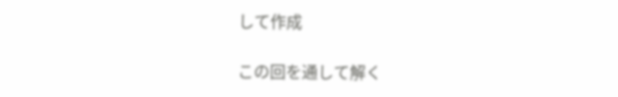して作成

この回を通して解く